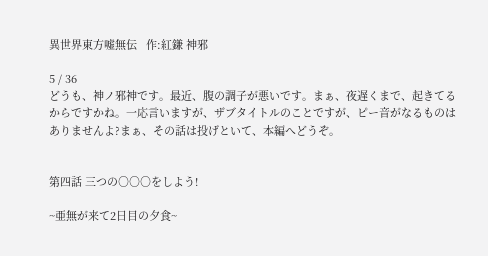異世界東方嘘無伝   作:紅鎌 神邪

5 / 36
どうも、神ノ邪神です。最近、腹の調子が悪いです。まぁ、夜遅くまで、起きてるからですかね。一応言いますが、ザブタイトルのことですが、ピー音がなるものはありませんよ?まぁ、その話は投げといて、本編へどうぞ。


第四話 三つの○○○をしよう!

~亜無が来て2日目の夕食~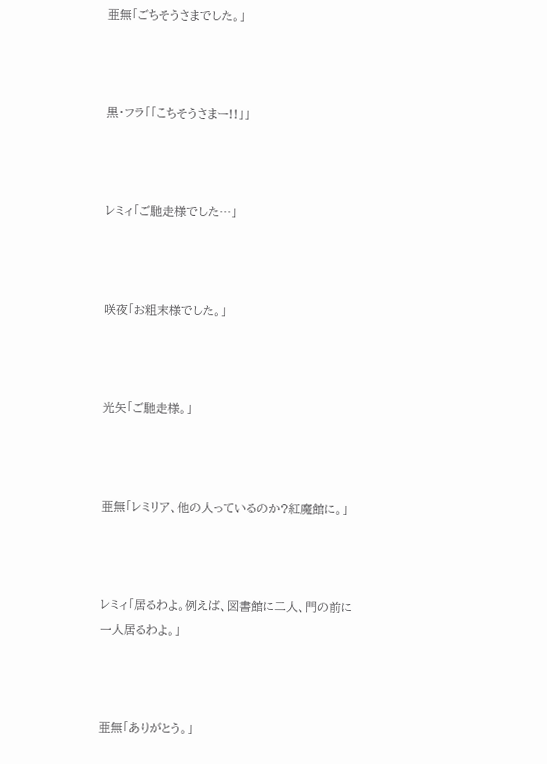亜無「ごちそうさまでした。」



黒・フラ「「こちそうさまー!!」」



レミィ「ご馳走様でした…」



咲夜「お粗末様でした。」



光矢「ご馳走様。」



亜無「レミリア、他の人っているのか?紅魔館に。」



レミィ「居るわよ。例えば、図書館に二人、門の前に一人居るわよ。」



亜無「ありがとう。」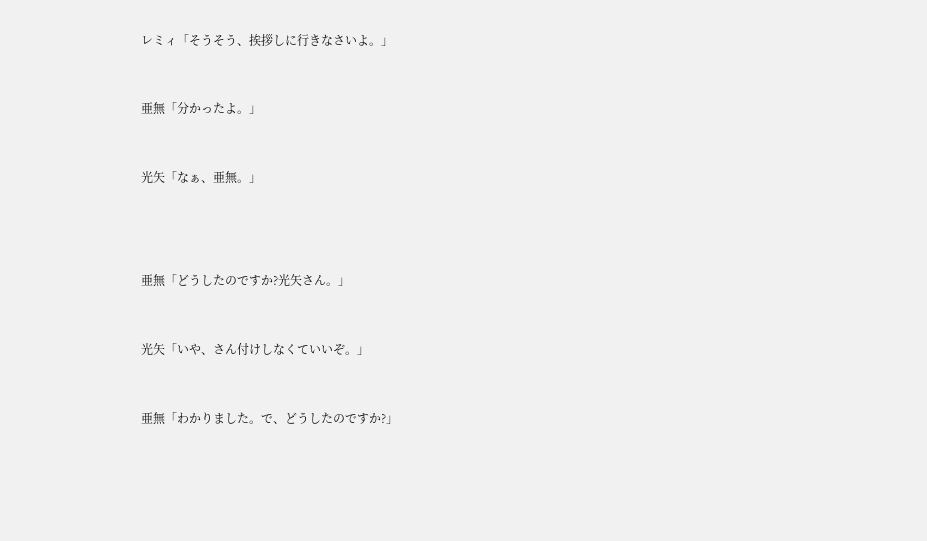レミィ「そうそう、挨拶しに行きなさいよ。」



亜無「分かったよ。」



光矢「なぁ、亜無。」





亜無「どうしたのですか?光矢さん。」



光矢「いや、さん付けしなくていいぞ。」



亜無「わかりました。で、どうしたのですか?」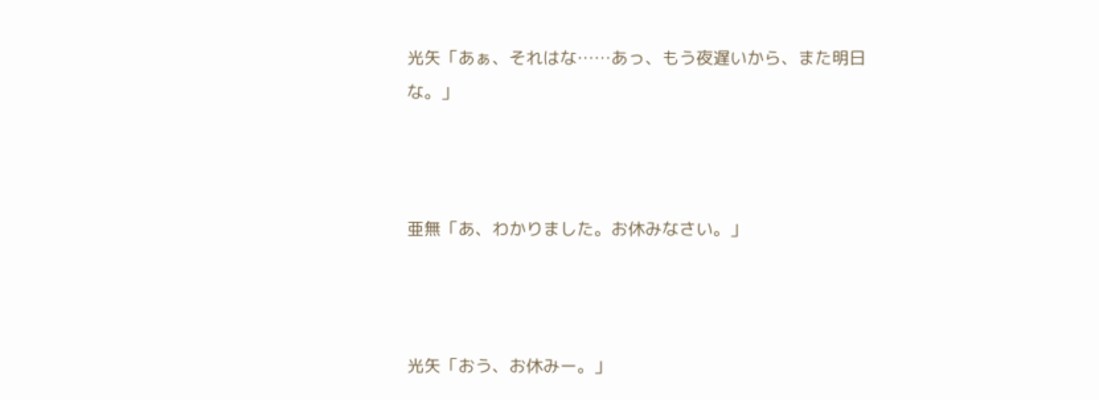光矢「あぁ、それはな……あっ、もう夜遅いから、また明日な。」



亜無「あ、わかりました。お休みなさい。」



光矢「おう、お休みー。」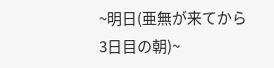~明日(亜無が来てから3日目の朝)~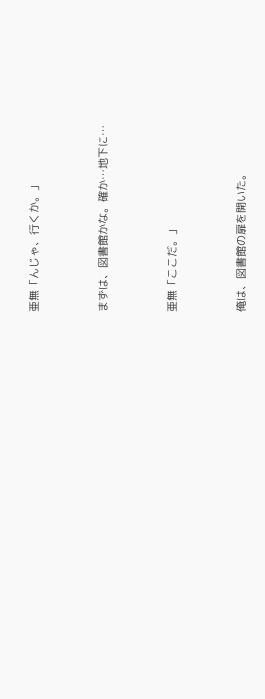亜無「んじゃ、行くか。」



まずは、図書館かな。確か…地下に…



亜無「ここだ。」



俺は、図書館の扉を開いた。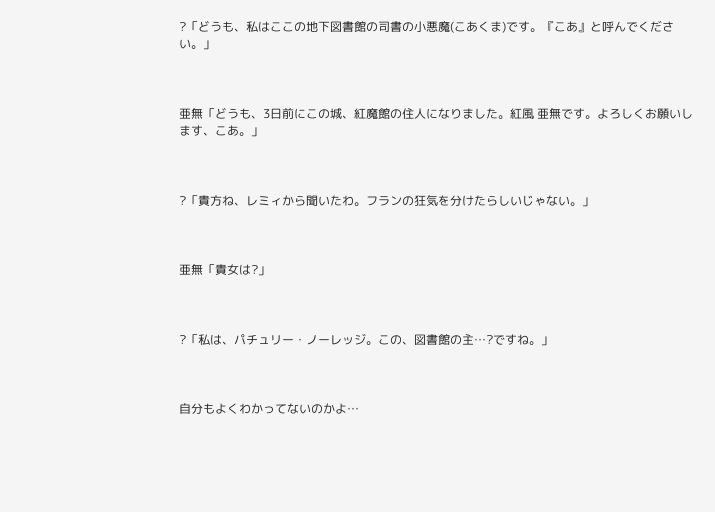?「どうも、私はここの地下図書館の司書の小悪魔(こあくま)です。『こあ』と呼んでください。」



亜無「どうも、3日前にこの城、紅魔館の住人になりました。紅風 亜無です。よろしくお願いします、こあ。」



?「貴方ね、レミィから聞いたわ。フランの狂気を分けたらしいじゃない。」



亜無「貴女は?」



?「私は、パチュリー・ノーレッジ。この、図書館の主…?ですね。」



自分もよくわかってないのかよ…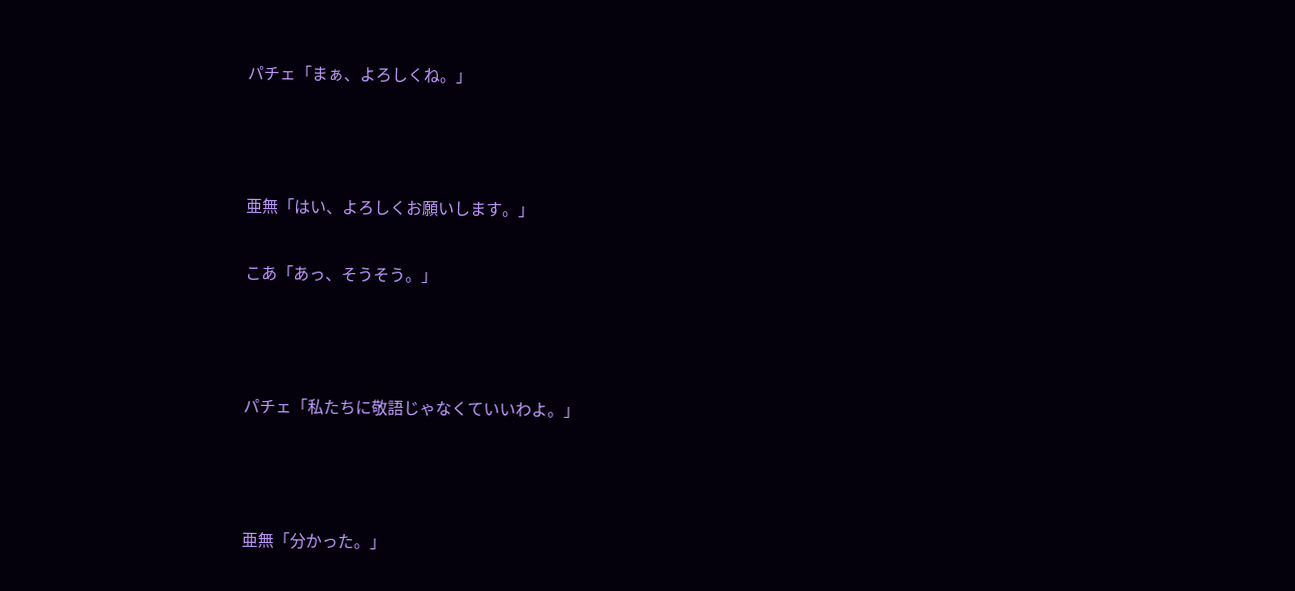パチェ「まぁ、よろしくね。」



亜無「はい、よろしくお願いします。」

こあ「あっ、そうそう。」



パチェ「私たちに敬語じゃなくていいわよ。」



亜無「分かった。」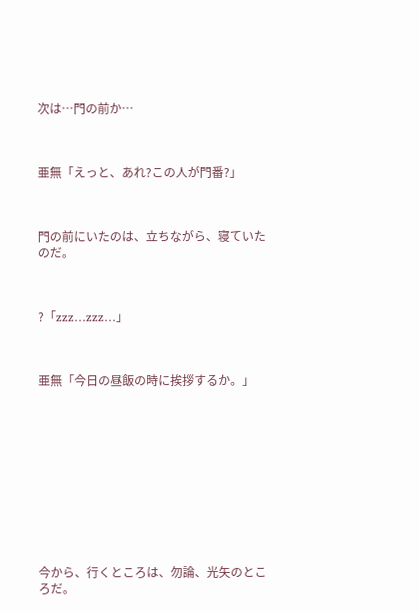次は…門の前か…



亜無「えっと、あれ?この人が門番?」



門の前にいたのは、立ちながら、寝ていたのだ。



?「zzz…zzz…」



亜無「今日の昼飯の時に挨拶するか。」











今から、行くところは、勿論、光矢のところだ。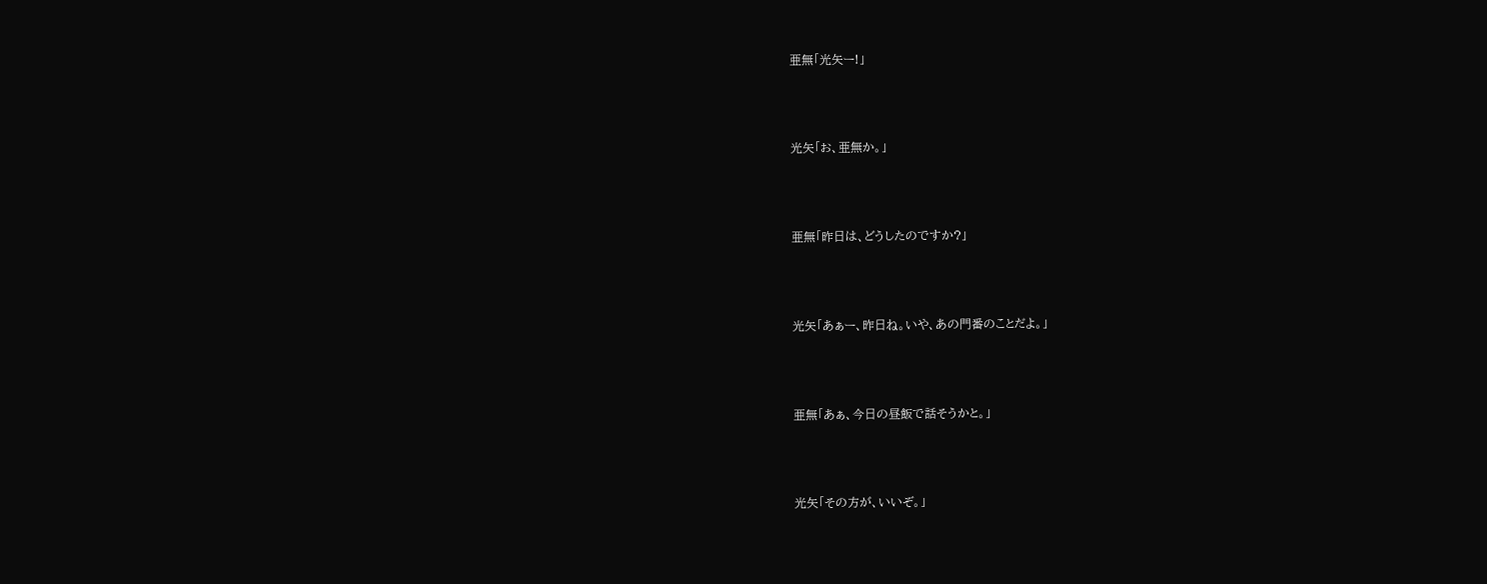亜無「光矢ー!」



光矢「お、亜無か。」



亜無「昨日は、どうしたのですか?」



光矢「あぁー、昨日ね。いや、あの門番のことだよ。」



亜無「あぁ、今日の昼飯で話そうかと。」



光矢「その方が、いいぞ。」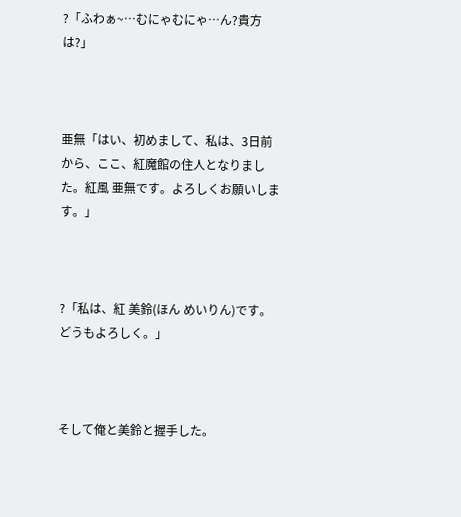?「ふわぁ~…むにゃむにゃ…ん?貴方は?」



亜無「はい、初めまして、私は、3日前から、ここ、紅魔館の住人となりました。紅風 亜無です。よろしくお願いします。」



?「私は、紅 美鈴(ほん めいりん)です。どうもよろしく。」



そして俺と美鈴と握手した。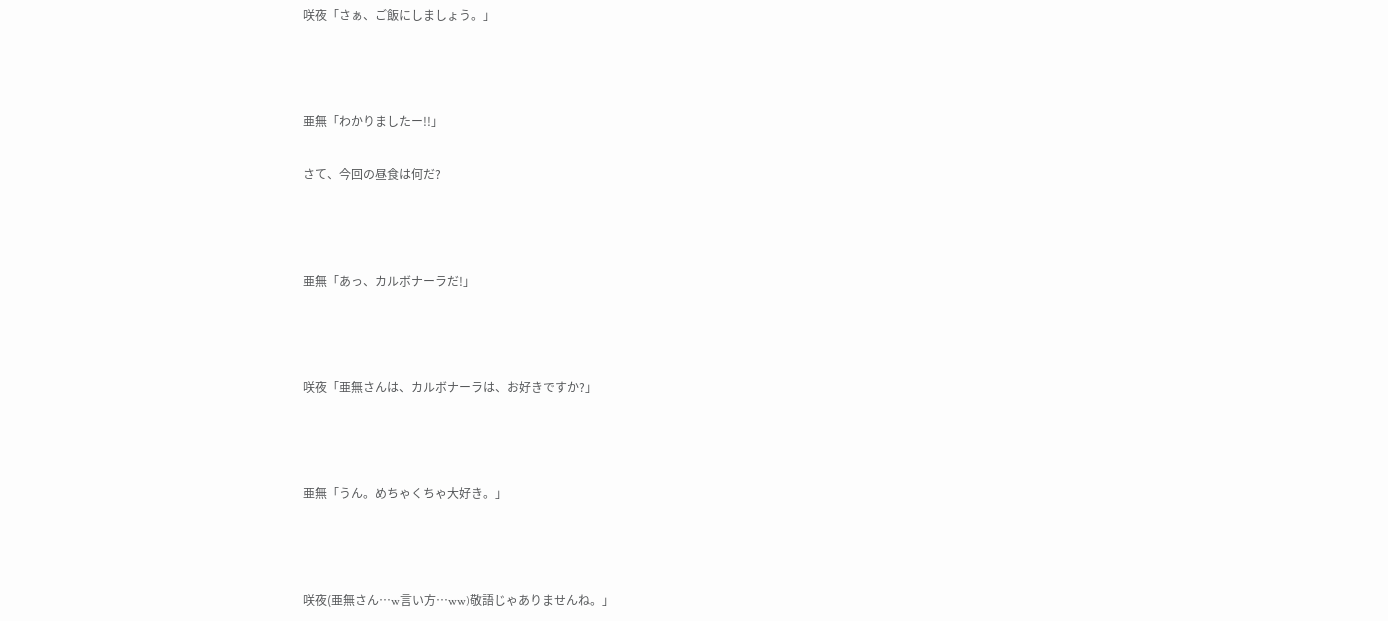咲夜「さぁ、ご飯にしましょう。」



亜無「わかりましたー!!」

さて、今回の昼食は何だ?



亜無「あっ、カルボナーラだ!」



咲夜「亜無さんは、カルボナーラは、お好きですか?」



亜無「うん。めちゃくちゃ大好き。」



咲夜(亜無さん…w言い方…ww)敬語じゃありませんね。」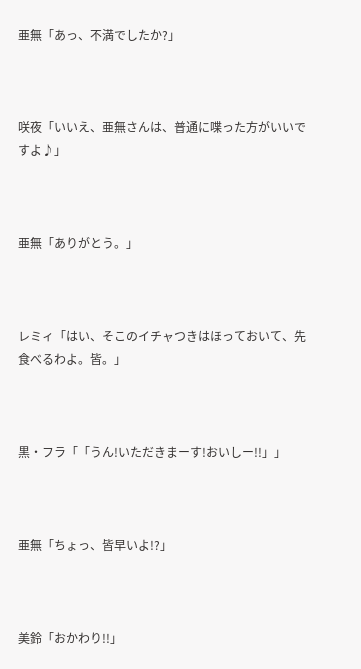亜無「あっ、不満でしたか?」



咲夜「いいえ、亜無さんは、普通に喋った方がいいですよ♪」



亜無「ありがとう。」



レミィ「はい、そこのイチャつきはほっておいて、先食べるわよ。皆。」



黒・フラ「「うん!いただきまーす!おいしー!!」」



亜無「ちょっ、皆早いよ!?」



美鈴「おかわり!!」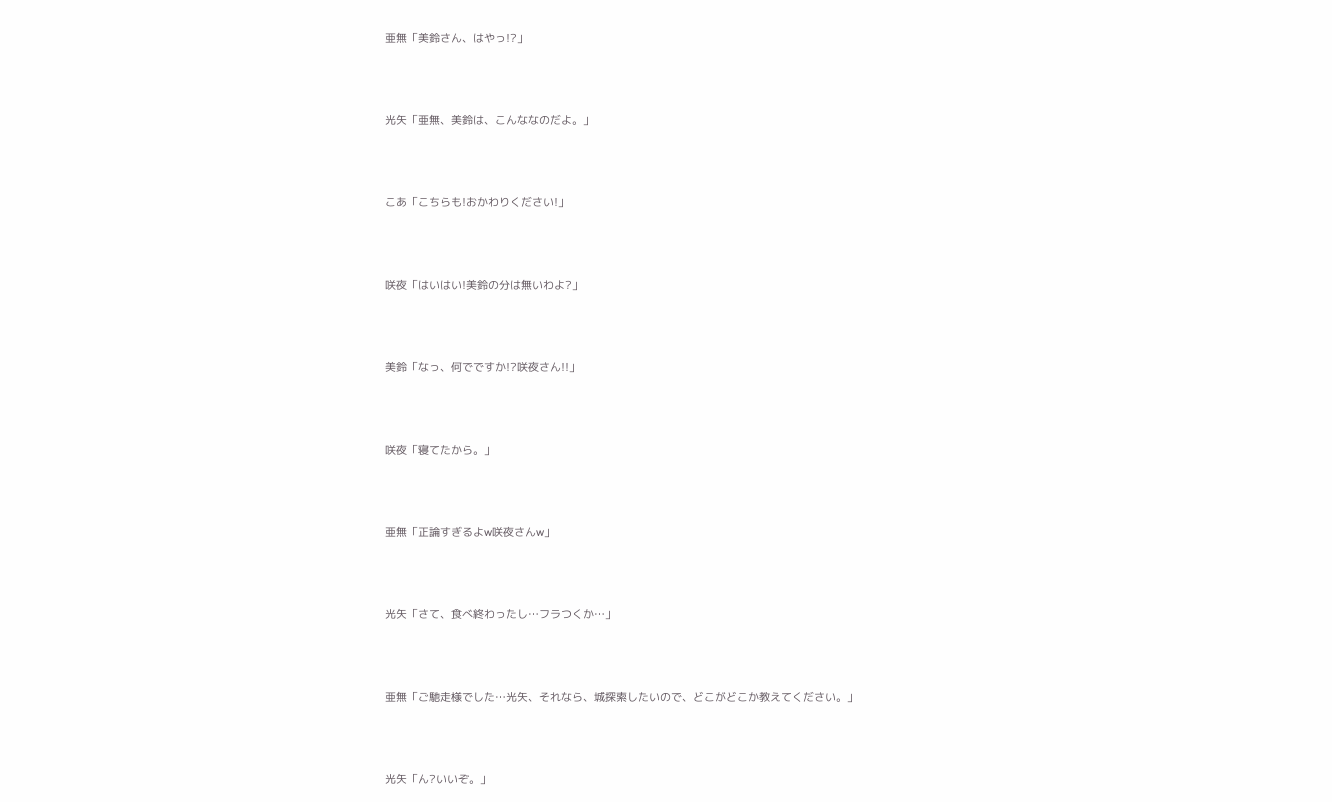亜無「美鈴さん、はやっ!?」



光矢「亜無、美鈴は、こんななのだよ。」



こあ「こちらも!おかわりください!」



咲夜「はいはい!美鈴の分は無いわよ?」



美鈴「なっ、何でですか!?咲夜さん!!」



咲夜「寝てたから。」



亜無「正論すぎるよw咲夜さんw」



光矢「さて、食べ終わったし…フラつくか…」



亜無「ご馳走様でした…光矢、それなら、城探索したいので、どこがどこか教えてください。」



光矢「ん?いいぞ。」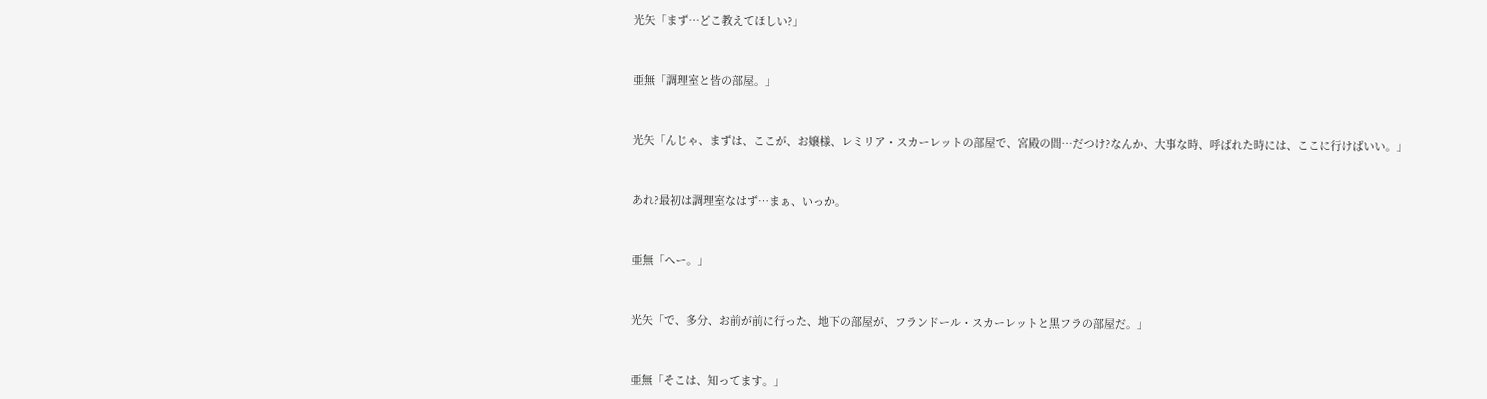光矢「まず…どこ教えてほしい?」



亜無「調理室と皆の部屋。」



光矢「んじゃ、まずは、ここが、お嬢様、レミリア・スカーレットの部屋で、宮殿の間…だつけ?なんか、大事な時、呼ばれた時には、ここに行けばいい。」



あれ?最初は調理室なはず…まぁ、いっか。



亜無「へー。」



光矢「で、多分、お前が前に行った、地下の部屋が、フランドール・スカーレットと黒フラの部屋だ。」



亜無「そこは、知ってます。」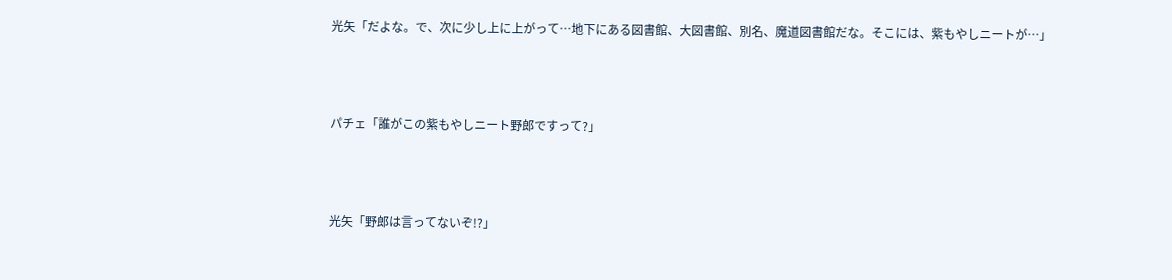光矢「だよな。で、次に少し上に上がって…地下にある図書館、大図書館、別名、魔道図書館だな。そこには、紫もやしニートが…」



パチェ「誰がこの紫もやしニート野郎ですって?」



光矢「野郎は言ってないぞ!?」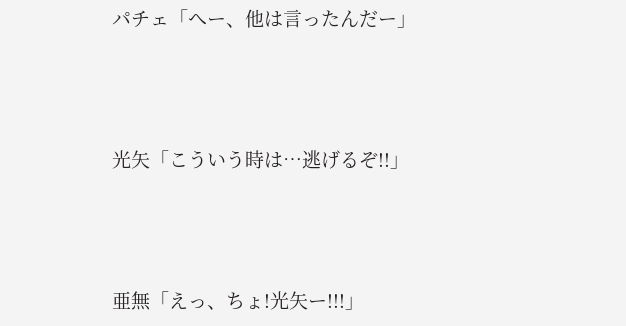パチェ「へー、他は言ったんだー」



光矢「こういう時は…逃げるぞ!!」



亜無「えっ、ちょ!光矢ー!!!」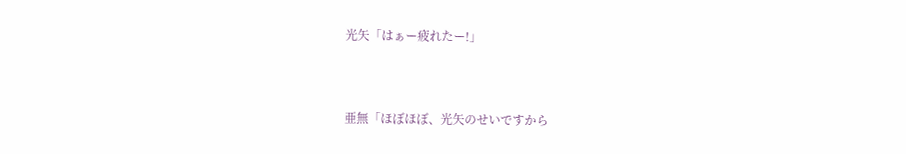光矢「はぁー疲れたー!」



亜無「ほぼほぼ、光矢のせいですから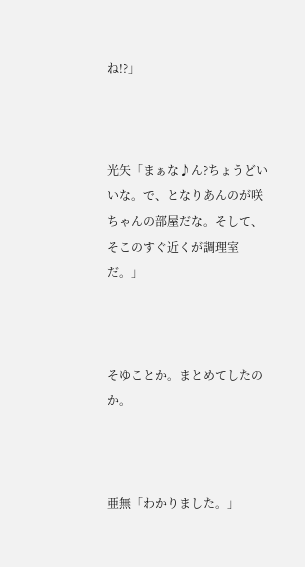ね!?」



光矢「まぁな♪ん?ちょうどいいな。で、となりあんのが咲ちゃんの部屋だな。そして、そこのすぐ近くが調理室だ。」



そゆことか。まとめてしたのか。



亜無「わかりました。」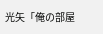光矢「俺の部屋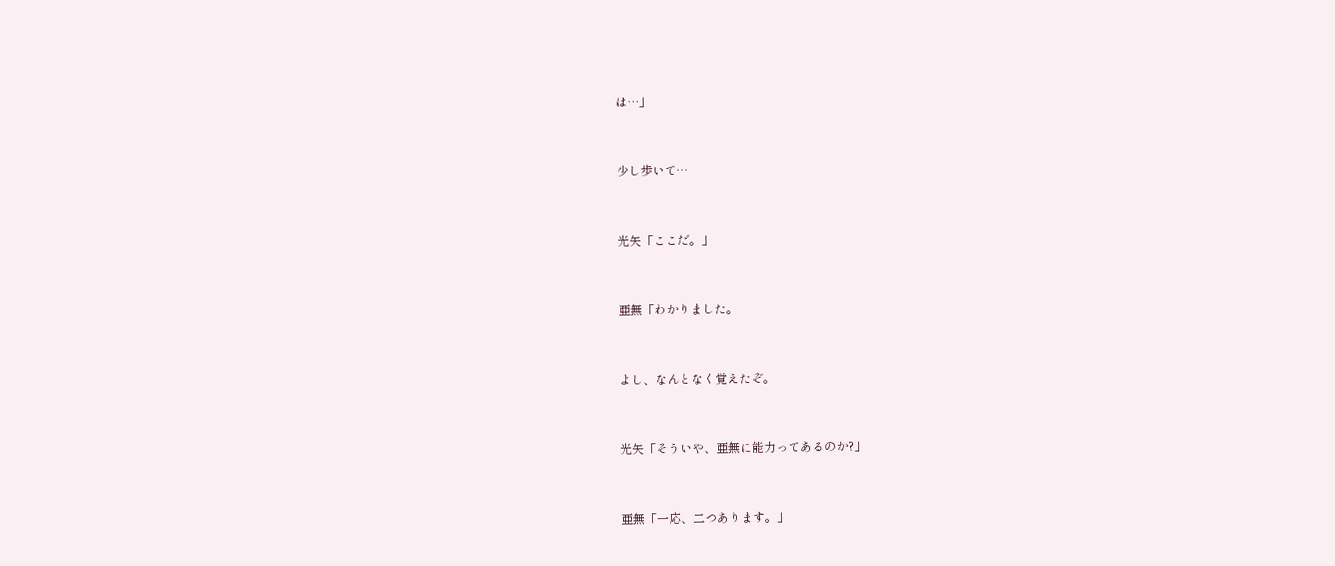は…」



少し歩いて…



光矢「ここだ。」



亜無「わかりました。



よし、なんとなく覚えたぞ。



光矢「そういや、亜無に能力ってあるのか?」



亜無「一応、二つあります。」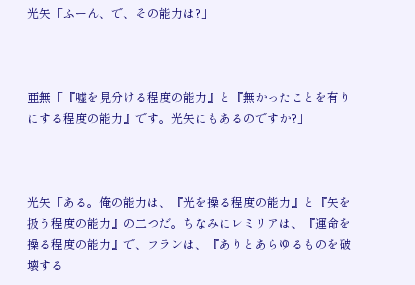光矢「ふーん、で、その能力は?」



亜無「『嘘を見分ける程度の能力』と『無かったことを有りにする程度の能力』です。光矢にもあるのですか?」



光矢「ある。俺の能力は、『光を操る程度の能力』と『矢を扱う程度の能力』の二つだ。ちなみにレミリアは、『運命を操る程度の能力』で、フランは、『ありとあらゆるものを破壊する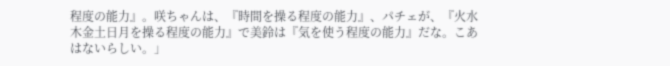程度の能力』。咲ちゃんは、『時間を操る程度の能力』、パチェが、『火水木金土日月を操る程度の能力』で美鈴は『気を使う程度の能力』だな。こあはないらしい。」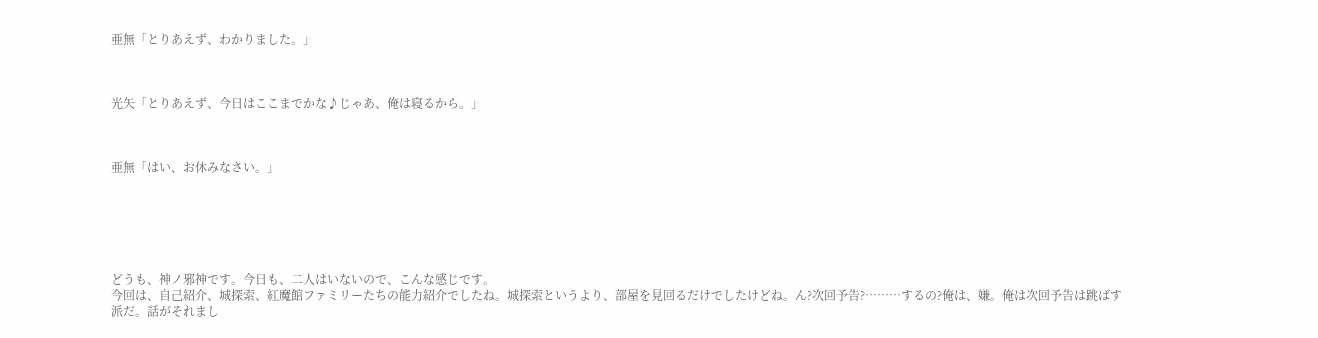亜無「とりあえず、わかりました。」



光矢「とりあえず、今日はここまでかな♪じゃあ、俺は寝るから。」



亜無「はい、お休みなさい。」






どうも、神ノ邪神です。今日も、二人はいないので、こんな感じです。
今回は、自己紹介、城探索、紅魔館ファミリーたちの能力紹介でしたね。城探索というより、部屋を見回るだけでしたけどね。ん?次回予告?………するの?俺は、嫌。俺は次回予告は跳ばす派だ。話がそれまし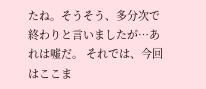たね。そうそう、多分次で終わりと言いましたが…あれは嘘だ。 それでは、今回はここま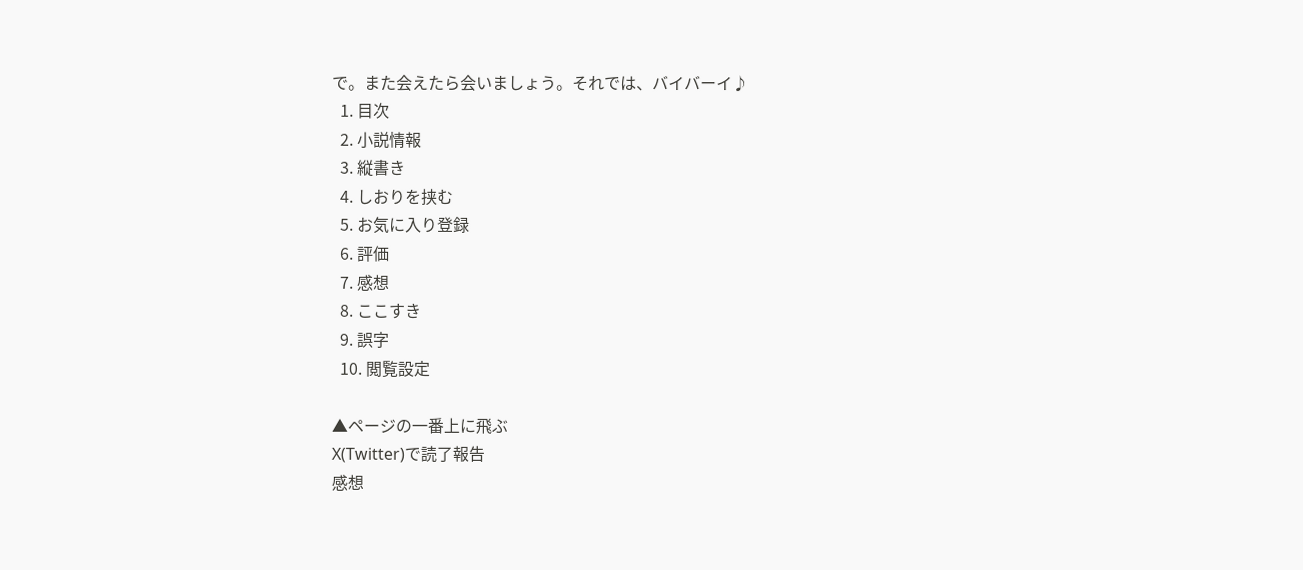で。また会えたら会いましょう。それでは、バイバーイ♪
  1. 目次
  2. 小説情報
  3. 縦書き
  4. しおりを挟む
  5. お気に入り登録
  6. 評価
  7. 感想
  8. ここすき
  9. 誤字
  10. 閲覧設定

▲ページの一番上に飛ぶ
X(Twitter)で読了報告
感想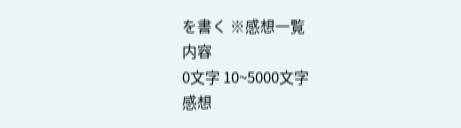を書く ※感想一覧
内容
0文字 10~5000文字
感想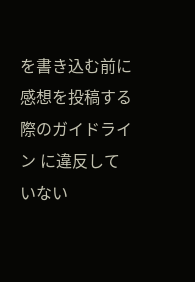を書き込む前に 感想を投稿する際のガイドライン に違反していない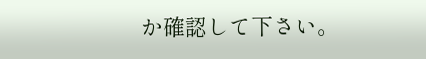か確認して下さい。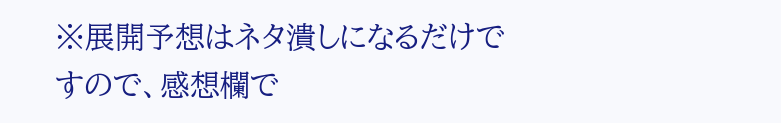※展開予想はネタ潰しになるだけですので、感想欄で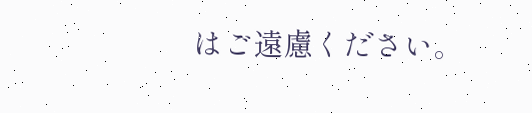はご遠慮ください。